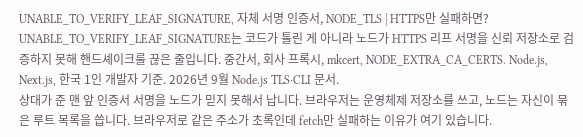UNABLE_TO_VERIFY_LEAF_SIGNATURE, 자체 서명 인증서, NODE_TLS | HTTPS만 실패하면?
UNABLE_TO_VERIFY_LEAF_SIGNATURE는 코드가 틀린 게 아니라 노드가 HTTPS 리프 서명을 신뢰 저장소로 검증하지 못해 핸드셰이크를 끊은 줄입니다. 중간서, 회사 프록시, mkcert, NODE_EXTRA_CA_CERTS. Node.js, Next.js, 한국 1인 개발자 기준. 2026년 9월 Node.js TLS·CLI 문서.
상대가 준 맨 앞 인증서 서명을 노드가 믿지 못해서 납니다. 브라우저는 운영체제 저장소를 쓰고, 노드는 자신이 묶은 루트 목록을 씁니다. 브라우저로 같은 주소가 초록인데 fetch만 실패하는 이유가 여기 있습니다.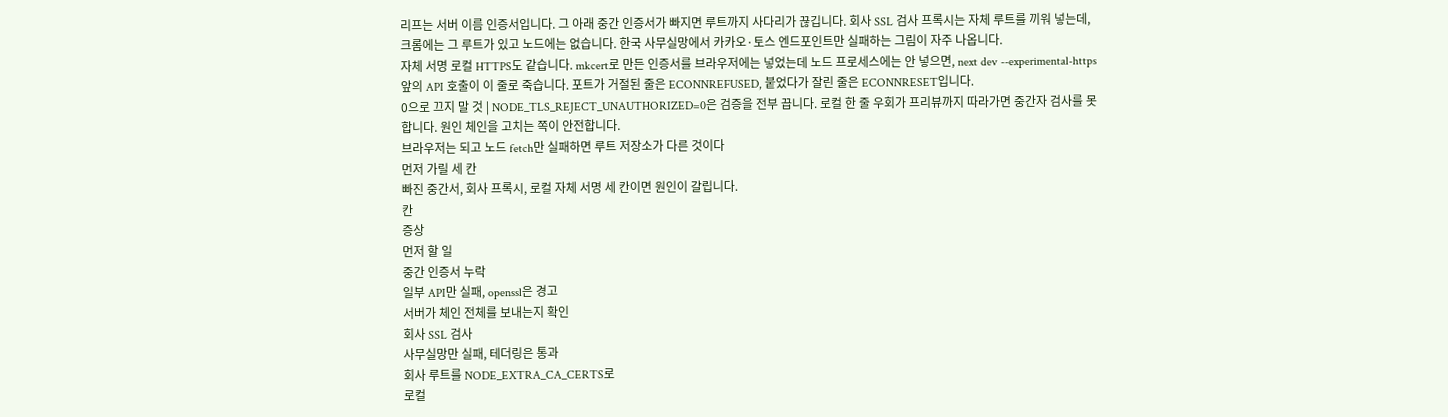리프는 서버 이름 인증서입니다. 그 아래 중간 인증서가 빠지면 루트까지 사다리가 끊깁니다. 회사 SSL 검사 프록시는 자체 루트를 끼워 넣는데, 크롬에는 그 루트가 있고 노드에는 없습니다. 한국 사무실망에서 카카오·토스 엔드포인트만 실패하는 그림이 자주 나옵니다.
자체 서명 로컬 HTTPS도 같습니다. mkcert로 만든 인증서를 브라우저에는 넣었는데 노드 프로세스에는 안 넣으면, next dev --experimental-https 앞의 API 호출이 이 줄로 죽습니다. 포트가 거절된 줄은 ECONNREFUSED, 붙었다가 잘린 줄은 ECONNRESET입니다.
0으로 끄지 말 것 | NODE_TLS_REJECT_UNAUTHORIZED=0은 검증을 전부 끕니다. 로컬 한 줄 우회가 프리뷰까지 따라가면 중간자 검사를 못 합니다. 원인 체인을 고치는 쪽이 안전합니다.
브라우저는 되고 노드 fetch만 실패하면 루트 저장소가 다른 것이다
먼저 가릴 세 칸
빠진 중간서, 회사 프록시, 로컬 자체 서명 세 칸이면 원인이 갈립니다.
칸
증상
먼저 할 일
중간 인증서 누락
일부 API만 실패, openssl은 경고
서버가 체인 전체를 보내는지 확인
회사 SSL 검사
사무실망만 실패, 테더링은 통과
회사 루트를 NODE_EXTRA_CA_CERTS로
로컬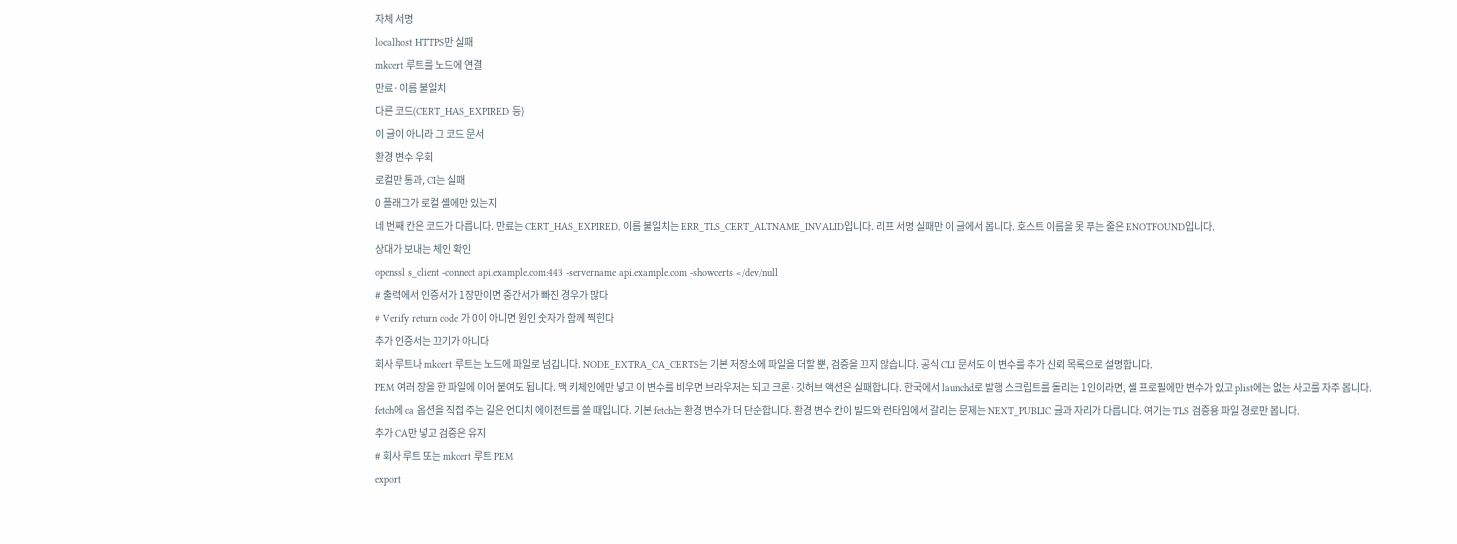자체 서명
localhost HTTPS만 실패
mkcert 루트를 노드에 연결
만료·이름 불일치
다른 코드(CERT_HAS_EXPIRED 등)
이 글이 아니라 그 코드 문서
환경 변수 우회
로컬만 통과, CI는 실패
0 플래그가 로컬 셸에만 있는지
네 번째 칸은 코드가 다릅니다. 만료는 CERT_HAS_EXPIRED, 이름 불일치는 ERR_TLS_CERT_ALTNAME_INVALID입니다. 리프 서명 실패만 이 글에서 봅니다. 호스트 이름을 못 푸는 줄은 ENOTFOUND입니다.
상대가 보내는 체인 확인
openssl s_client -connect api.example.com:443 -servername api.example.com -showcerts </dev/null
# 출력에서 인증서가 1장만이면 중간서가 빠진 경우가 많다
# Verify return code 가 0이 아니면 원인 숫자가 함께 찍힌다
추가 인증서는 끄기가 아니다
회사 루트나 mkcert 루트는 노드에 파일로 넘깁니다. NODE_EXTRA_CA_CERTS는 기본 저장소에 파일을 더할 뿐, 검증을 끄지 않습니다. 공식 CLI 문서도 이 변수를 추가 신뢰 목록으로 설명합니다.
PEM 여러 장을 한 파일에 이어 붙여도 됩니다. 맥 키체인에만 넣고 이 변수를 비우면 브라우저는 되고 크론·깃허브 액션은 실패합니다. 한국에서 launchd로 발행 스크립트를 돌리는 1인이라면, 셸 프로필에만 변수가 있고 plist에는 없는 사고를 자주 봅니다.
fetch에 ca 옵션을 직접 주는 길은 언디치 에이전트를 쓸 때입니다. 기본 fetch는 환경 변수가 더 단순합니다. 환경 변수 칸이 빌드와 런타임에서 갈리는 문제는 NEXT_PUBLIC 글과 자리가 다릅니다. 여기는 TLS 검증용 파일 경로만 봅니다.
추가 CA만 넣고 검증은 유지
# 회사 루트 또는 mkcert 루트 PEM
export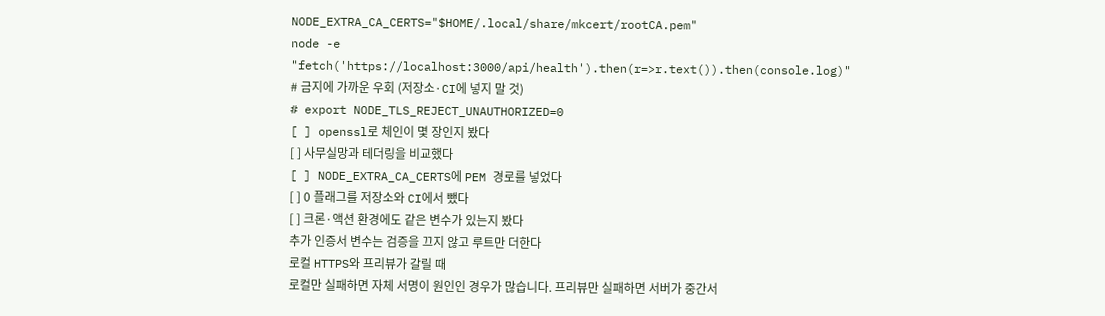NODE_EXTRA_CA_CERTS="$HOME/.local/share/mkcert/rootCA.pem"
node -e "fetch('https://localhost:3000/api/health').then(r=>r.text()).then(console.log)"
# 금지에 가까운 우회 (저장소·CI에 넣지 말 것)
# export NODE_TLS_REJECT_UNAUTHORIZED=0
[ ] openssl로 체인이 몇 장인지 봤다
[ ] 사무실망과 테더링을 비교했다
[ ] NODE_EXTRA_CA_CERTS에 PEM 경로를 넣었다
[ ] 0 플래그를 저장소와 CI에서 뺐다
[ ] 크론·액션 환경에도 같은 변수가 있는지 봤다
추가 인증서 변수는 검증을 끄지 않고 루트만 더한다
로컬 HTTPS와 프리뷰가 갈릴 때
로컬만 실패하면 자체 서명이 원인인 경우가 많습니다. 프리뷰만 실패하면 서버가 중간서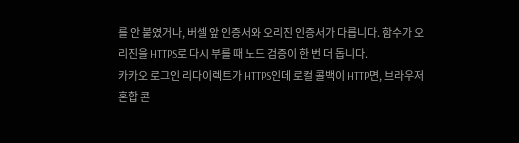를 안 붙였거나, 버셀 앞 인증서와 오리진 인증서가 다릅니다. 함수가 오리진을 HTTPS로 다시 부를 때 노드 검증이 한 번 더 돕니다.
카카오 로그인 리다이렉트가 HTTPS인데 로컬 콜백이 HTTP면, 브라우저 혼합 콘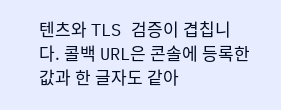텐츠와 TLS 검증이 겹칩니다. 콜백 URL은 콘솔에 등록한 값과 한 글자도 같아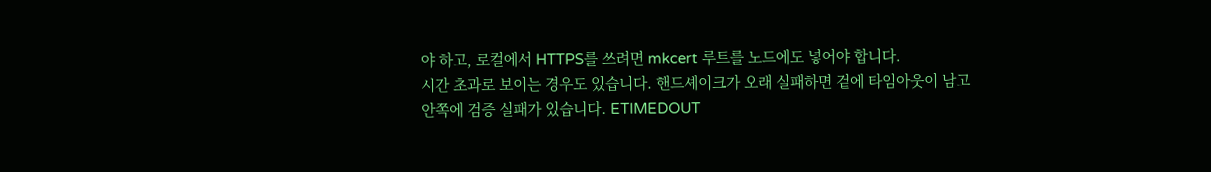야 하고, 로컬에서 HTTPS를 쓰려면 mkcert 루트를 노드에도 넣어야 합니다.
시간 초과로 보이는 경우도 있습니다. 핸드셰이크가 오래 실패하면 겉에 타임아웃이 남고 안쪽에 검증 실패가 있습니다. ETIMEDOUT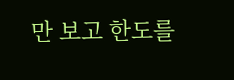만 보고 한도를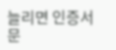늘리면 인증서 문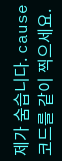제가 숨습니다. cause 코드를 같이 찍으세요.